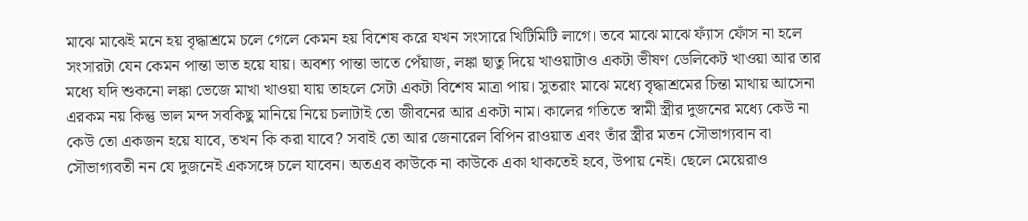মাঝে মাঝেই মনে হয় বৃদ্ধাশ্রমে চলে গেলে কেমন হয় বিশেষ করে যখন সংসারে খিটিমিটি লাগে। তবে মাঝে মাঝে ফ্যাঁস ফোঁস না হলে সংসারটা যেন কেমন পান্তা ভাত হয়ে যায়। অবশ্য পান্তা ভাতে পেঁয়াজ, লঙ্কা ছাতু দিয়ে খাওয়াটাও একটা ভীষণ ডেলিকেট খাওয়া আর তার মধ্যে যদি শুকনো লঙ্কা ভেজে মাখা খাওয়া যায় তাহলে সেটা একটা বিশেষ মাত্রা পায়। সুতরাং মাঝে মধ্যে বৃদ্ধাশ্রমের চিন্তা মাথায় আসেনা এরকম নয় কিন্তু ভাল মন্দ সবকিছু মানিয়ে নিয়ে চলাটাই তো জীবনের আর একটা নাম। কালের গতিতে স্বামী স্ত্রীর দুজনের মধ্যে কেউ না কেউ তো একজন হয়ে যাবে, তখন কি করা যাবে? সবাই তো আর জেনারেল বিপিন রাওয়াত এবং তাঁর স্ত্রীর মতন সৌভাগ্যবান বা সৌভাগ্যবতী নন যে দুজনেই একসঙ্গে চলে যাবেন। অতএব কাউকে না কাউকে একা থাকতেই হবে, উপায় নেই। ছেলে মেয়েরাও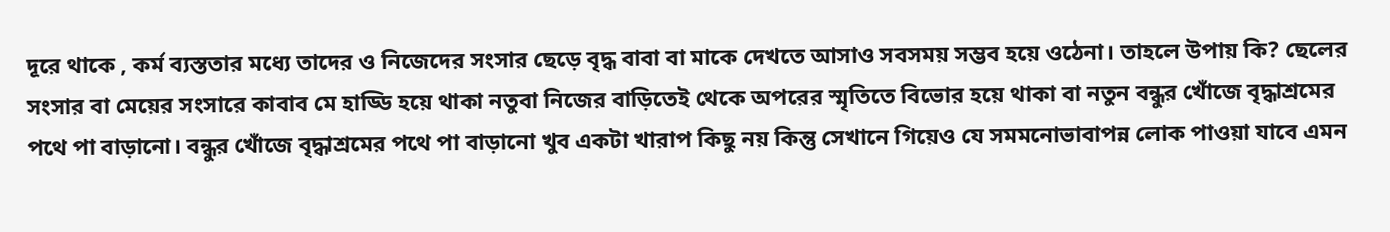দূরে থাকে , কর্ম ব্যস্ততার মধ্যে তাদের ও নিজেদের সংসার ছেড়ে বৃদ্ধ বাবা বা মাকে দেখতে আসাও সবসময় সম্ভব হয়ে ওঠেনা। তাহলে উপায় কি? ছেলের সংসার বা মেয়ের সংসারে কাবাব মে হাড্ডি হয়ে থাকা নতুবা নিজের বাড়িতেই থেকে অপরের স্মৃতিতে বিভোর হয়ে থাকা বা নতুন বন্ধুর খোঁজে বৃদ্ধাশ্রমের পথে পা বাড়ানো। বন্ধুর খোঁজে বৃদ্ধাশ্রমের পথে পা বাড়ানো খুব একটা খারাপ কিছু নয় কিন্তু সেখানে গিয়েও যে সমমনোভাবাপন্ন লোক পাওয়া যাবে এমন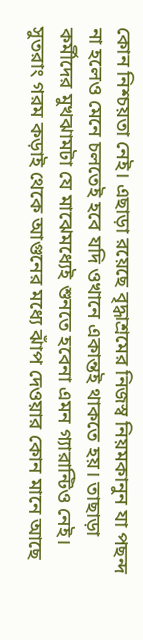কোন নিশ্চয়তা নেই। এছাড়া রয়েছে বৃদ্ধাশ্রমের নিজস্ব নিয়মকানুন যা পছন্দ না হলেও মেনে চলতেই হবে যদি ওখানে একান্তই থাকতে হয়। তাছাড়া কর্মীদের মুখঝামটা যে মাঝেমধ্যেই শুনতে হবেনা এমন গ্যারান্টিও নেই। সুতরাং গরম কড়াই থেকে আগুনের মধ্যে ঝাঁপ দেওয়ার কোন মানে আছে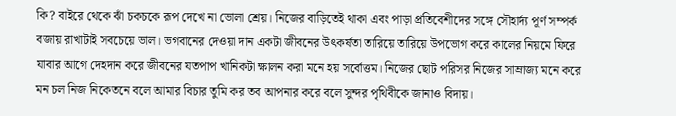কি? বাইরে থেকে ঝাঁ চকচকে রূপ দেখে না ভোলা শ্রেয়। নিজের বাড়িতেই থাকা এবং পাড়া প্রতিবেশীদের সঙ্গে সৌহার্দ্য পূর্ণ সম্পর্ক বজায় রাখাটাই সবচেয়ে ভাল। ভগবানের দেওয়া দান একটা জীবনের উৎকর্ষতা তারিয়ে তারিয়ে উপভোগ করে কালের নিয়মে ফিরে যাবার আগে দেহদান করে জীবনের যতপাপ খানিকটা ক্ষালন করা মনে হয় সর্বোত্তম। নিজের ছোট পরিসর নিজের সাম্রাজ্য মনে করে মন চল নিজ নিকেতনে বলে আমার বিচার তুমি কর তব আপনার করে বলে সুন্দর পৃথিবীকে জানাও বিদায়।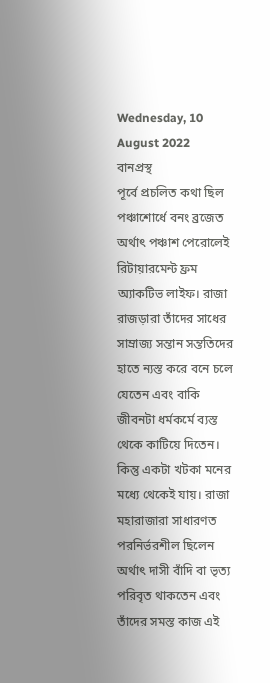Wednesday, 10 August 2022
বানপ্রস্থ
পূর্বে প্রচলিত কথা ছিল পঞ্চাশোর্ধে বনং ব্রজেত অর্থাৎ পঞ্চাশ পেরোলেই রিটায়ারমেন্ট ফ্রম অ্যাকটিভ লাইফ। রাজা রাজড়ারা তাঁদের সাধের সাম্রাজ্য সন্তান সন্ততিদের হাতে ন্যস্ত করে বনে চলে যেতেন এবং বাকি জীবনটা ধর্মকর্মে ব্যস্ত থেকে কাটিয়ে দিতেন। কিন্তু একটা খটকা মনের মধ্যে থেকেই যায়। রাজা মহারাজারা সাধারণত পরনির্ভরশীল ছিলেন অর্থাৎ দাসী বাঁদি বা ভৃত্য পরিবৃত থাকতেন এবং তাঁদের সমস্ত কাজ এই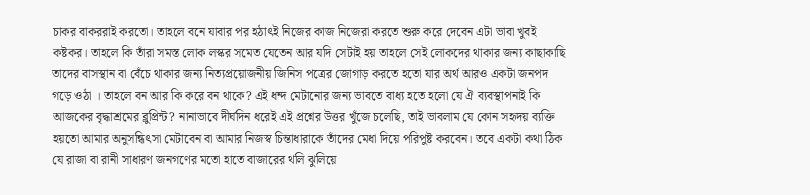চাকর বাকররাই করতো। তাহলে বনে যাবার পর হঠাৎই নিজের কাজ নিজেরা করতে শুরু করে দেবেন এটা ভাবা খুবই কষ্টকর। তাহলে কি তাঁরা সমস্ত লোক লস্কর সমেত যেতেন আর যদি সেটাই হয় তাহলে সেই লোকদের থাকার জন্য কাছাকাছি তাদের বাসস্থান বা বেঁচে থাকার জন্য নিত্যপ্রয়োজনীয় জিনিস পত্রের জোগাড় করতে হতো যার অর্থ আরও একটা জনপদ গড়ে ওঠা । তাহলে বন আর কি করে বন থাকে? এই ধন্দ মেটানোর জন্য ভাবতে বাধ্য হতে হলো যে ঐ ব্যবস্থাপনাই কি আজকের বৃদ্ধাশ্রমের ব্লুপ্রিন্ট? নানাভাবে দীর্ঘদিন ধরেই এই প্রশ্নের উত্তর খুঁজে চলেছি, তাই ভাবলাম যে কোন সহৃদয় ব্যক্তি হয়তো আমার অনুসন্ধিৎসা মেটাবেন বা আমার নিজস্ব চিন্তাধারাকে তাঁদের মেধা দিয়ে পরিপুষ্ট করবেন। তবে একটা কথা ঠিক যে রাজা বা রানী সাধারণ জনগণের মতো হাতে বাজারের থলি ঝুলিয়ে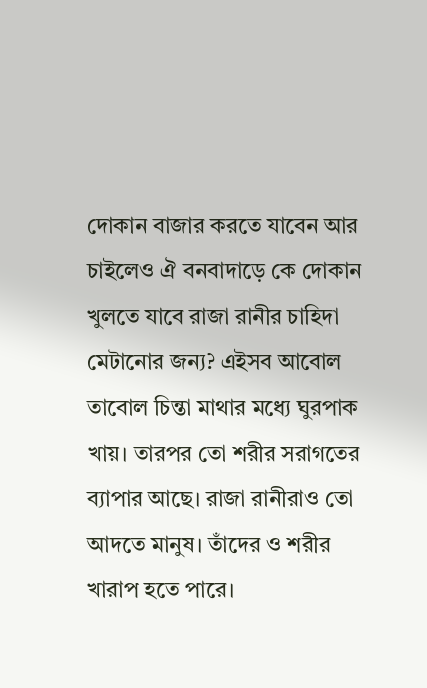দোকান বাজার করতে যাবেন আর চাইলেও ঐ বনবাদাড়ে কে দোকান খুলতে যাবে রাজা রানীর চাহিদা মেটানোর জন্য? এইসব আবোল তাবোল চিন্তা মাথার মধ্যে ঘুরপাক খায়। তারপর তো শরীর সরাগতের ব্যাপার আছে। রাজা রানীরাও তো আদতে মানুষ। তাঁদের ও শরীর খারাপ হতে পারে।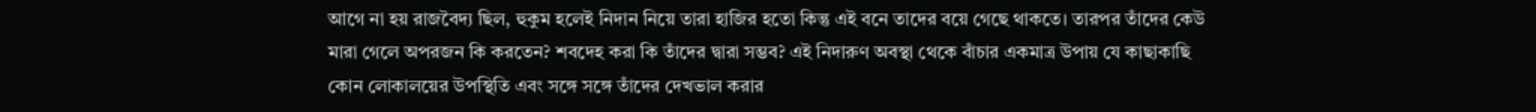আগে না হয় রাজবৈদ্য ছিল, হুকুম হলেই নিদান নিয়ে তারা হাজির হতো কিন্তু এই বনে তাদের বয়ে গেছে থাকতে। তারপর তাঁদের কেউ মারা গেলে অপরজন কি করতেন? শবদেহ করা কি তাঁদের দ্বারা সম্ভব? এই নিদারুণ অবস্থা থেকে বাঁচার একমাত্র উপায় যে কাছাকাছি কোন লোকালয়ের উপস্থিতি এবং সঙ্গে সঙ্গে তাঁদের দেখভাল করার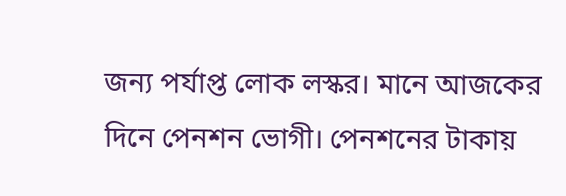জন্য পর্যাপ্ত লোক লস্কর। মানে আজকের দিনে পেনশন ভোগী। পেনশনের টাকায়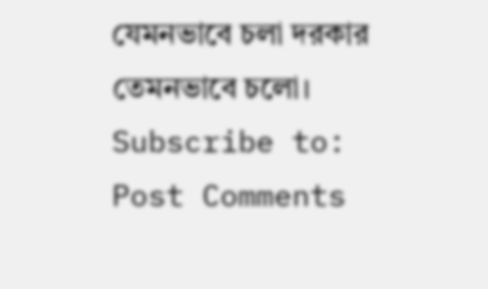যেমনভাবে চলা দরকার তেমনভাবে চলো।
Subscribe to:
Post Comments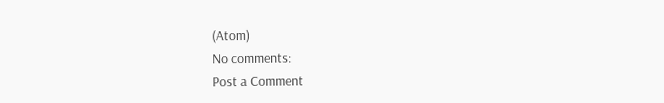(Atom)
No comments:
Post a Comment